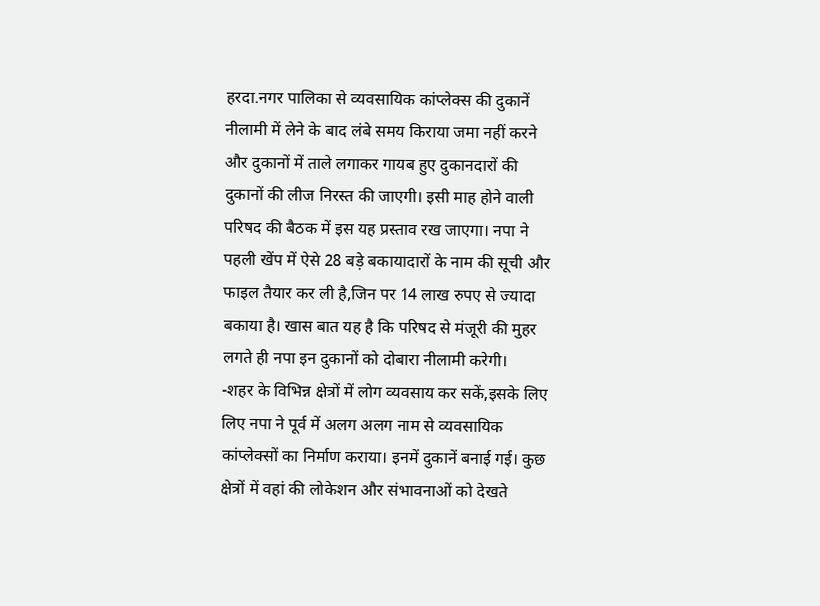हरदा.नगर पालिका से व्यवसायिक कांप्लेक्स की दुकानें नीलामी में लेने के बाद लंबे समय किराया जमा नहीं करने और दुकानों में ताले लगाकर गायब हुए दुकानदारों की दुकानों की लीज निरस्त की जाएगी। इसी माह होने वाली परिषद की बैठक में इस यह प्रस्ताव रख जाएगा। नपा ने पहली खेंप में ऐसे 28 बड़े बकायादारों के नाम की सूची और फाइल तैयार कर ली है,जिन पर 14 लाख रुपए से ज्यादा बकाया है। खास बात यह है कि परिषद से मंजूरी की मुहर लगते ही नपा इन दुकानों को दोबारा नीलामी करेगी।
-शहर के विभिन्न क्षेत्रों में लोग व्यवसाय कर सकें,इसके लिए लिए नपा ने पूर्व में अलग अलग नाम से व्यवसायिक कांप्लेक्सों का निर्माण कराया। इनमें दुकानें बनाई गई। कुछ क्षेत्रों में वहां की लोकेशन और संभावनाओं को देखते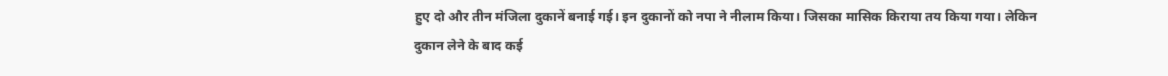हुए दो और तीन मंजिला दुकानें बनाई गई। इन दुकानों को नपा ने नीलाम किया। जिसका मासिक किराया तय किया गया। लेकिन दुकान लेने के बाद कई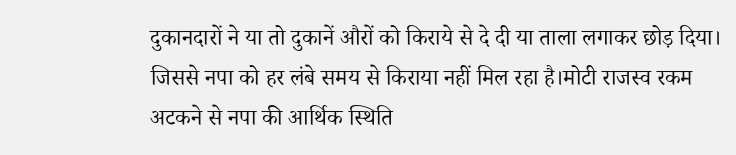दुकानदारों ने या तो दुकानें औरों को किराये से दे दी या ताला लगाकर छोड़ दिया। जिससे नपा को हर लंबे समय से किराया नहीं मिल रहा है।मोटी राजस्व रकम अटकने से नपा की आर्थिक स्थिति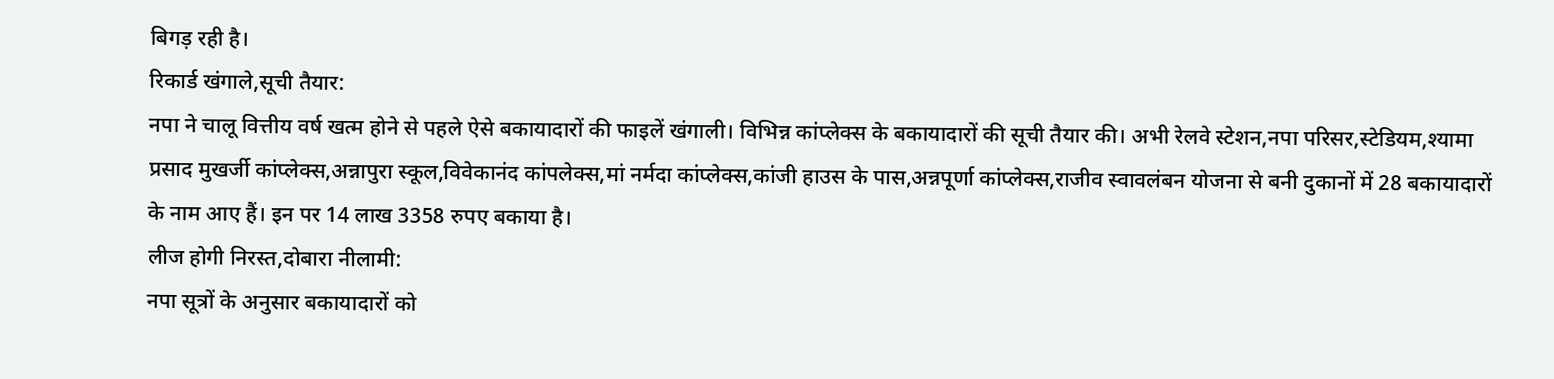बिगड़ रही है।
रिकार्ड खंगाले,सूची तैयार:
नपा ने चालू वित्तीय वर्ष खत्म होने से पहले ऐसे बकायादारों की फाइलें खंगाली। विभिन्न कांप्लेक्स के बकायादारों की सूची तैयार की। अभी रेलवे स्टेशन,नपा परिसर,स्टेडियम,श्यामा प्रसाद मुखर्जी कांप्लेक्स,अन्नापुरा स्कूल,विवेकानंद कांपलेक्स,मां नर्मदा कांप्लेक्स,कांजी हाउस के पास,अन्नपूर्णा कांप्लेक्स,राजीव स्वावलंबन योजना से बनी दुकानों में 28 बकायादारों के नाम आए हैं। इन पर 14 लाख 3358 रुपए बकाया है।
लीज होगी निरस्त,दोबारा नीलामी:
नपा सूत्रों के अनुसार बकायादारों को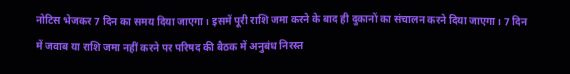नोटिस भेजकर 7 दिन का समय दिया जाएगा। इसमें पूरी राशि जमा करने के बाद ही दुकानों का संचालन करने दिया जाएगा। 7 दिन में जवाब या राशि जमा नहीं करने पर परिषद की बैठक में अनुबंध निरस्त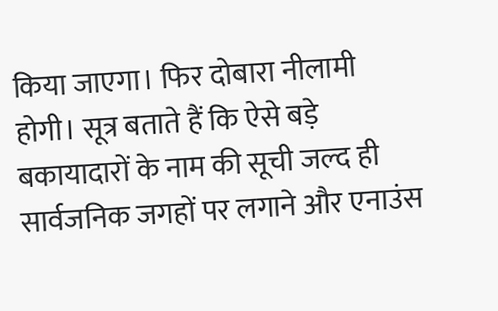किया जाएगा। फिर दोबारा नीलामी होगी। सूत्र बताते हैं कि ऐसे बड़े बकायादारों के नाम की सूची जल्द ही सार्वजनिक जगहों पर लगाने और एनाउंस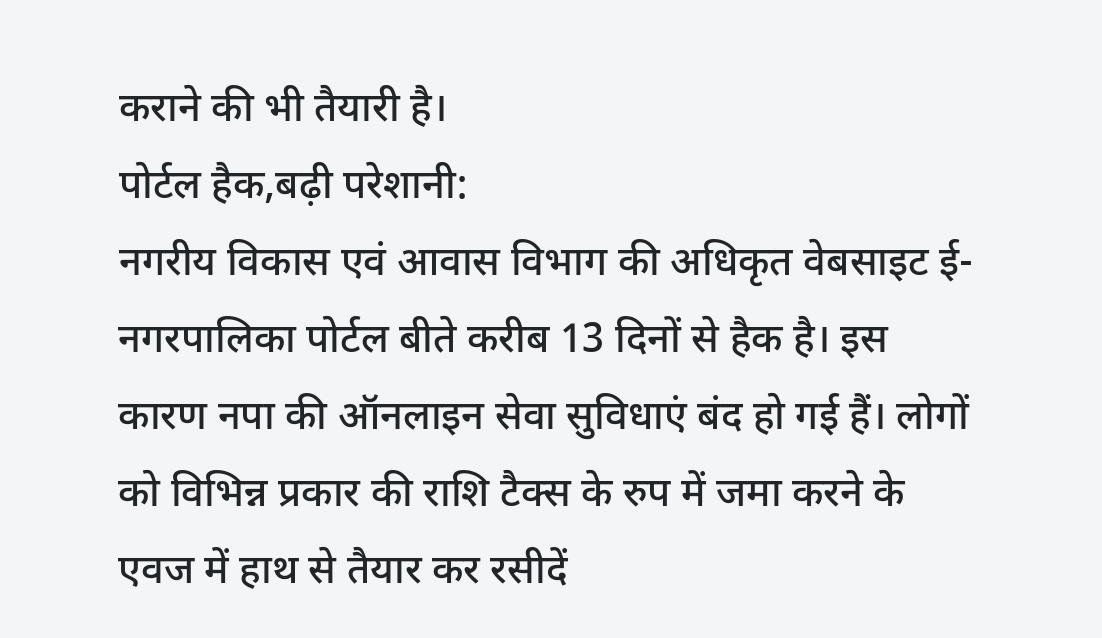कराने की भी तैयारी है।
पोर्टल हैक,बढ़ी परेशानी:
नगरीय विकास एवं आवास विभाग की अधिकृत वेबसाइट ई-नगरपालिका पोर्टल बीते करीब 13 दिनों से हैक है। इस कारण नपा की ऑनलाइन सेवा सुविधाएं बंद हो गई हैं। लोगों को विभिन्न प्रकार की राशि टैक्स के रुप में जमा करने के एवज में हाथ से तैयार कर रसीदें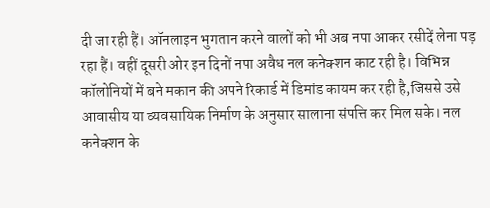दी जा रही हैं। ऑनलाइन भुगतान करने वालों को भी अब नपा आकर रसीदें लेना पड़ रहा हैं। वहीं दूसरी ओर इन दिनों नपा अवैध नल कनेक्शन काट रही है। विभिन्न कॉलोनियों में बने मकान की अपने रिकार्ड में डिमांड कायम कर रही है,जिससे उसे आवासीय या व्यवसायिक निर्माण के अनुसार सालाना संपत्ति कर मिल सके। नल कनेक्शन के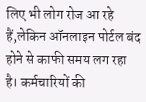लिए भी लोग रोज आ रहे हैं,लेकिन ऑनलाइन पोर्टल बंद होने से काफी समय लग रहा है। कर्मचारियों की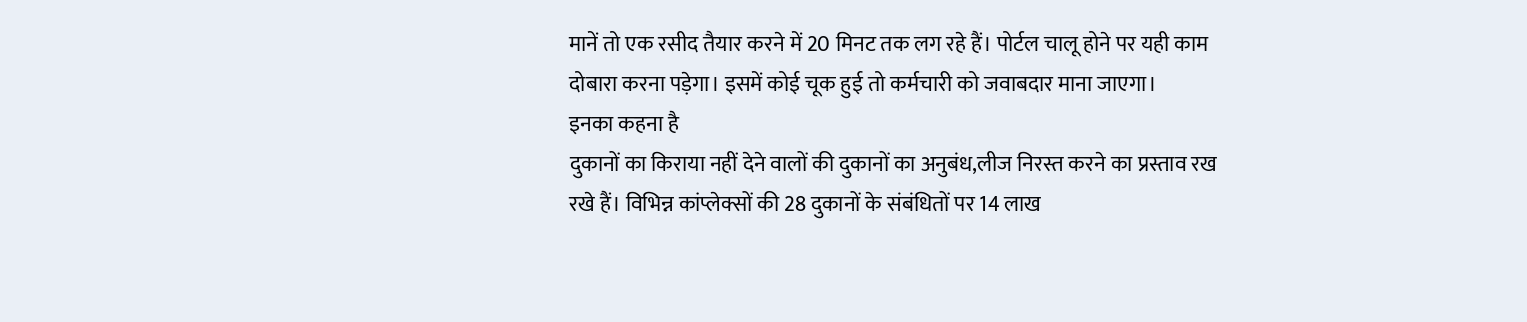मानें तो एक रसीद तैयार करने में 20 मिनट तक लग रहे हैं। पोर्टल चालू होने पर यही काम दोबारा करना पड़ेगा। इसमें कोई चूक हुई तो कर्मचारी को जवाबदार माना जाएगा।
इनका कहना है
दुकानों का किराया नहीं देने वालों की दुकानों का अनुबंध,लीज निरस्त करने का प्रस्ताव रख रखे हैं। विभिन्न कांप्लेक्सों की 28 दुकानों के संबंधितों पर 14 लाख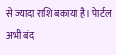से ज्यादा राशि बकाया है। पेार्टल अभी बंद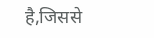है,जिससे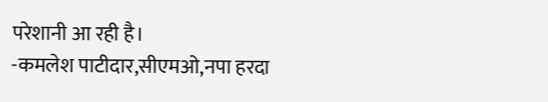परेशानी आ रही है।
-कमलेश पाटीदार,सीएमओ,नपा हरदा